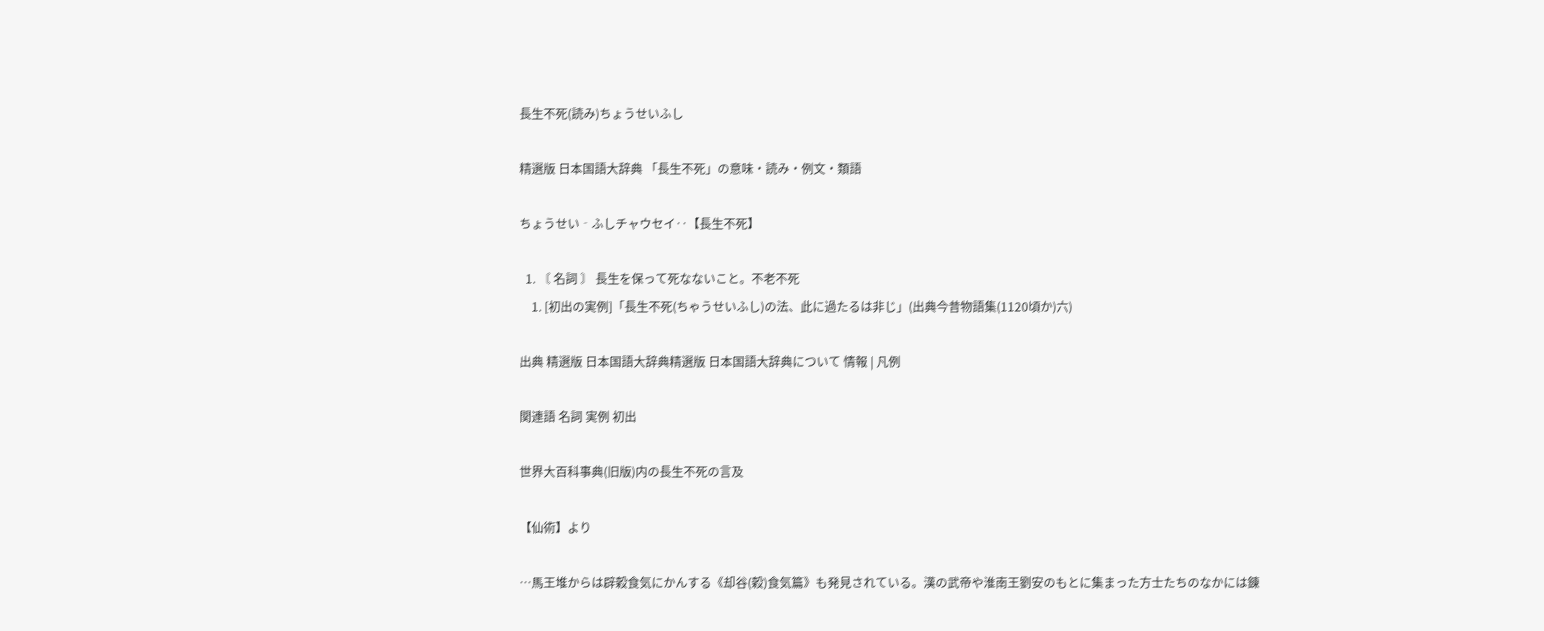長生不死(読み)ちょうせいふし

精選版 日本国語大辞典 「長生不死」の意味・読み・例文・類語

ちょうせい‐ふしチャウセイ‥【長生不死】

  1. 〘 名詞 〙 長生を保って死なないこと。不老不死
    1. [初出の実例]「長生不死(ちゃうせいふし)の法、此に過たるは非じ」(出典今昔物語集(1120頃か)六)

出典 精選版 日本国語大辞典精選版 日本国語大辞典について 情報 | 凡例

関連語 名詞 実例 初出

世界大百科事典(旧版)内の長生不死の言及

【仙術】より

…馬王堆からは辟穀食気にかんする《却谷(穀)食気篇》も発見されている。漢の武帝や淮南王劉安のもとに集まった方士たちのなかには錬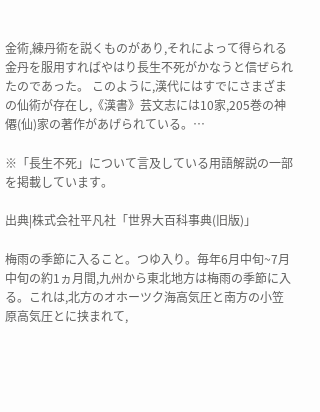金術,練丹術を説くものがあり,それによって得られる金丹を服用すればやはり長生不死がかなうと信ぜられたのであった。 このように,漢代にはすでにさまざまの仙術が存在し,《漢書》芸文志には10家,205巻の神僊(仙)家の著作があげられている。…

※「長生不死」について言及している用語解説の一部を掲載しています。

出典|株式会社平凡社「世界大百科事典(旧版)」

梅雨の季節に入ること。つゆ入り。毎年6月中旬~7月中旬の約1ヵ月間,九州から東北地方は梅雨の季節に入る。これは,北方のオホーツク海高気圧と南方の小笠原高気圧とに挟まれて,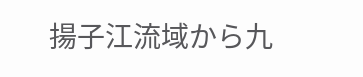揚子江流域から九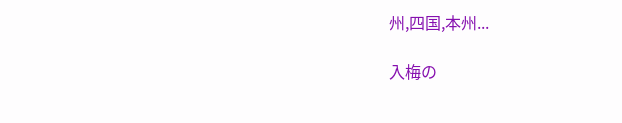州,四国,本州...

入梅の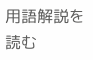用語解説を読む